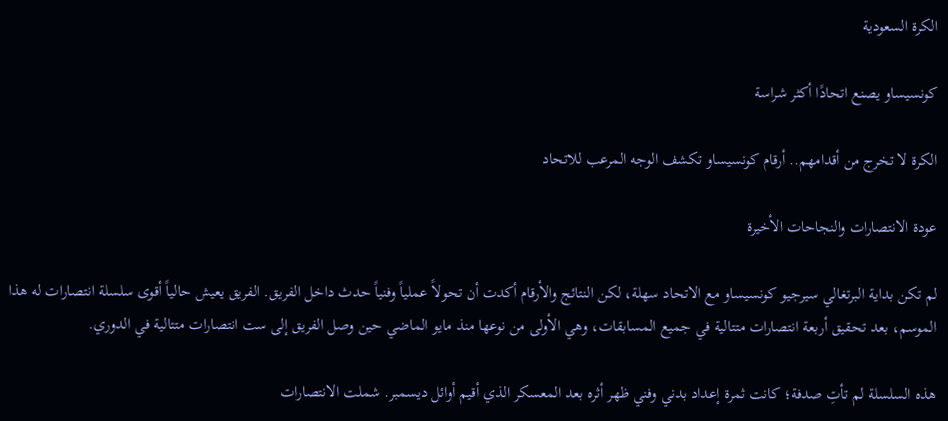الكرة السعودية

كونسيساو يصنع اتحادًا أكثر شراسة

الكرة لا تخرج من أقدامهم.. أرقام كونسيساو تكشف الوجه المرعب للاتحاد

عودة الانتصارات والنجاحات الأخيرة

لم تكن بداية البرتغالي سيرجيو كونسيساو مع الاتحاد سهلة، لكن النتائج والأرقام أكدت أن تحولاً عملياً وفنياً حدث داخل الفريق. الفريق يعيش حالياً أقوى سلسلة انتصارات له هذا الموسم، بعد تحقيق أربعة انتصارات متتالية في جميع المسابقات، وهي الأولى من نوعها منذ مايو الماضي حين وصل الفريق إلى ست انتصارات متتالية في الدوري.

هذه السلسلة لم تأتِ صدفة؛ كانت ثمرة إعداد بدني وفني ظهر أثره بعد المعسكر الذي أقيم أوائل ديسمبر. شملت الانتصارات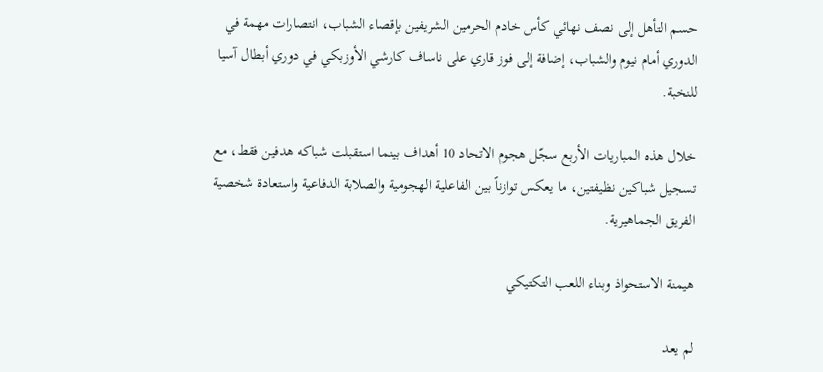حسم التأهل إلى نصف نهائي كأس خادم الحرمين الشريفين بإقصاء الشباب، انتصارات مهمة في الدوري أمام نيوم والشباب، إضافة إلى فوز قاري على ناساف كارشي الأوزبكي في دوري أبطال آسيا للنخبة.

خلال هذه المباريات الأربع سجّل هجوم الاتحاد 10 أهداف بينما استقبلت شباكه هدفين فقط، مع تسجيل شباكين نظيفتين، ما يعكس توازناً بين الفاعلية الهجومية والصلابة الدفاعية واستعادة شخصية الفريق الجماهيرية.

هيمنة الاستحواذ وبناء اللعب التكتيكي

لم يعد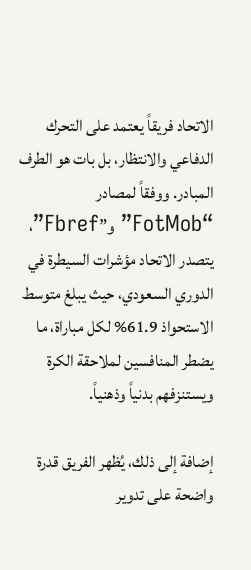الاتحاد فريقاً يعتمد على التحرك الدفاعي والانتظار، بل بات هو الطرف المبادر. ووفقاً لمصادر “FotMob” و”Fbref”، يتصدر الاتحاد مؤشرات السيطرة في الدوري السعودي، حيث يبلغ متوسط الاستحواذ 61.9% لكل مباراة، ما يضطر المنافسين لملاحقة الكرة ويستنزفهم بدنياً وذهنياً.

إضافة إلى ذلك، يُظهر الفريق قدرة واضحة على تدوير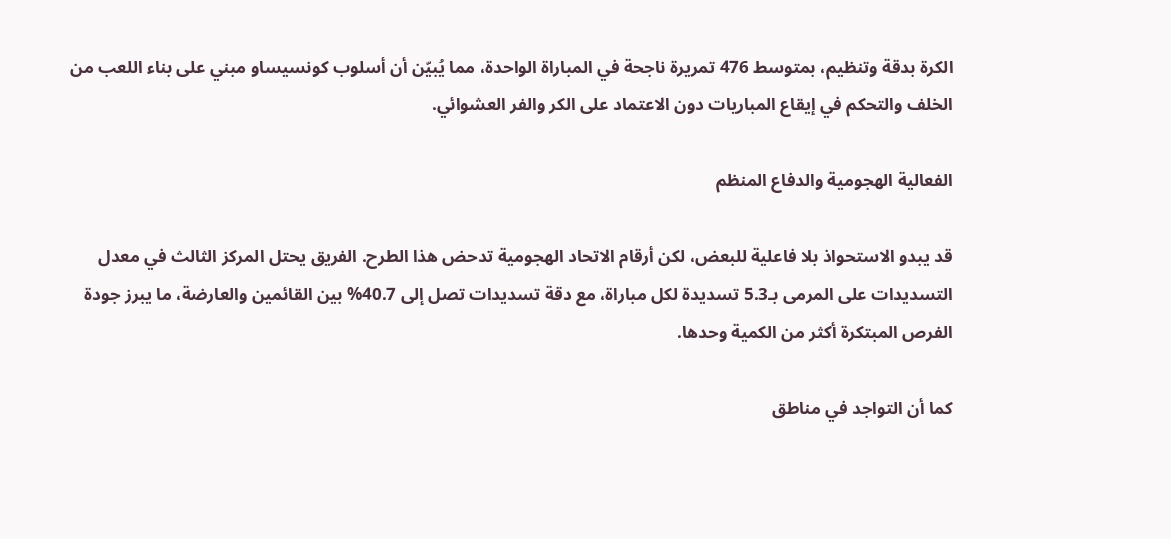الكرة بدقة وتنظيم، بمتوسط 476 تمريرة ناجحة في المباراة الواحدة، مما يُبيّن أن أسلوب كونسيساو مبني على بناء اللعب من الخلف والتحكم في إيقاع المباريات دون الاعتماد على الكر والفر العشوائي.

الفعالية الهجومية والدفاع المنظم

قد يبدو الاستحواذ بلا فاعلية للبعض، لكن أرقام الاتحاد الهجومية تدحض هذا الطرح. الفريق يحتل المركز الثالث في معدل التسديدات على المرمى بـ5.3 تسديدة لكل مباراة، مع دقة تسديدات تصل إلى 40.7% بين القائمين والعارضة، ما يبرز جودة الفرص المبتكرة أكثر من الكمية وحدها.

كما أن التواجد في مناطق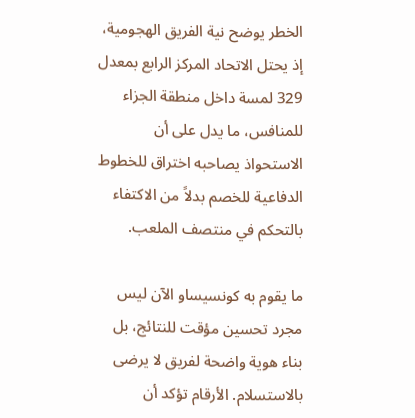الخطر يوضح نية الفريق الهجومية، إذ يحتل الاتحاد المركز الرابع بمعدل 329 لمسة داخل منطقة الجزاء للمنافس، ما يدل على أن الاستحواذ يصاحبه اختراق للخطوط الدفاعية للخصم بدلاً من الاكتفاء بالتحكم في منتصف الملعب.

ما يقوم به كونسيساو الآن ليس مجرد تحسين مؤقت للنتائج، بل بناء هوية واضحة لفريق لا يرضى بالاستسلام. الأرقام تؤكد أن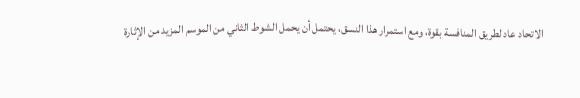الاتحاد عاد لطريق المنافسة بقوة، ومع استمرار هذا النسق، يحتمل أن يحمل الشوط الثاني من الموسم المزيد من الإثارة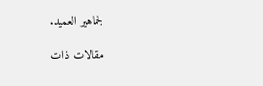لجماهير العميد.

مقالات ذات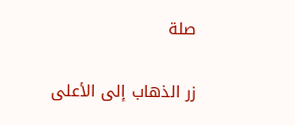صلة

زر الذهاب إلى الأعلى